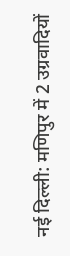नई दिल्ली: मणिपुर में 2 उग्रवादियों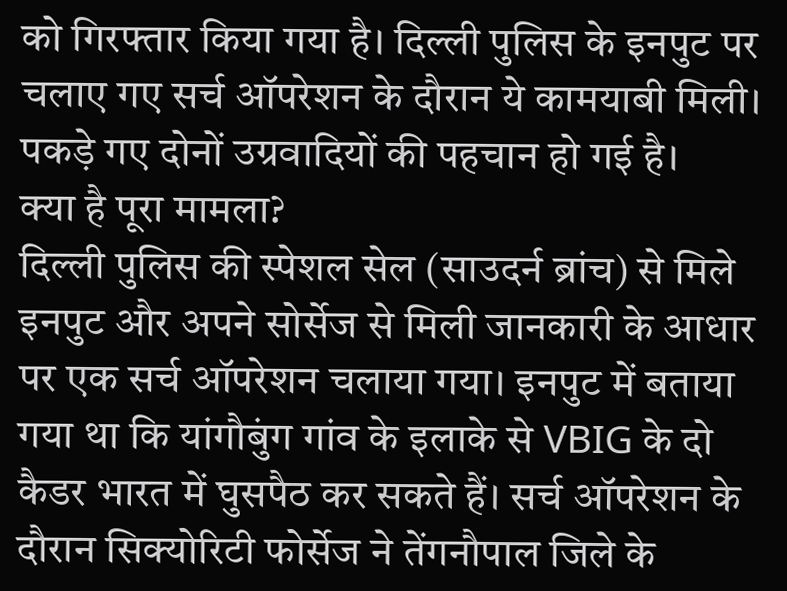को गिरफ्तार किया गया है। दिल्ली पुलिस के इनपुट पर चलाए गए सर्च ऑपरेशन के दौरान ये कामयाबी मिली। पकड़े गए दोनों उग्रवादियों की पहचान हो गई है।
क्या है पूरा मामला?
दिल्ली पुलिस की स्पेशल सेल (साउदर्न ब्रांच) से मिले इनपुट और अपने सोर्सेज से मिली जानकारी के आधार पर एक सर्च ऑपरेशन चलाया गया। इनपुट में बताया गया था कि यांगौबुंग गांव के इलाके से VBIG के दो कैडर भारत में घुसपैठ कर सकते हैं। सर्च ऑपरेशन के दौरान सिक्योरिटी फोर्सेज ने तेंगनौपाल जिले के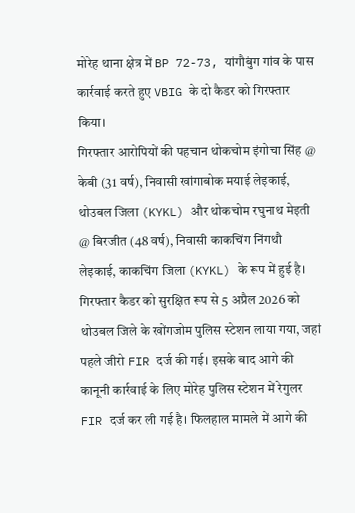मोरेह थाना क्षेत्र में BP 72-73, यांगौबुंग गांव के पास कार्रवाई करते हुए VBIG के दो कैडर को गिरफ्तार किया।
गिरफ्तार आरोपियों की पहचान थोकचोम इंगोचा सिंह @ केबी (31 वर्ष), निवासी खांगाबोक मयाई लेइकाई, थोउबल जिला (KYKL) और थोकचोम रघुनाथ मेइती @ बिरजीत (48 वर्ष), निवासी काकचिंग निंगथौ लेइकाई, काकचिंग जिला (KYKL) के रूप में हुई है।
गिरफ्तार कैडर को सुरक्षित रूप से 5 अप्रैल 2026 को थोउबल जिले के खोंगजोम पुलिस स्टेशन लाया गया, जहां पहले जीरो FIR दर्ज की गई। इसके बाद आगे की कानूनी कार्रवाई के लिए मोरेह पुलिस स्टेशन में रेगुलर FIR दर्ज कर ली गई है। फिलहाल मामले में आगे की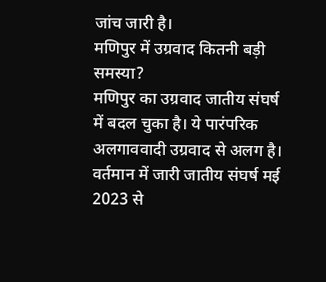जांच जारी है।
मणिपुर में उग्रवाद कितनी बड़ी समस्या?
मणिपुर का उग्रवाद जातीय संघर्ष में बदल चुका है। ये पारंपरिक अलगाववादी उग्रवाद से अलग है। वर्तमान में जारी जातीय संघर्ष मई 2023 से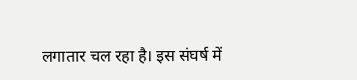लगातार चल रहा है। इस संघर्ष में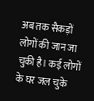अब तक सैकड़ों लोगों की जान जा चुकी है। कई लोगों के घर जल चुके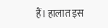हैं। हालात इस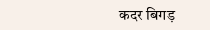कदर बिगड़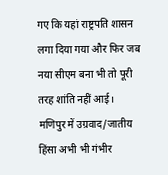गए कि यहां राष्ट्रपति शासन लगा दिया गया और फिर जब नया सीएम बना भी तो पूरी तरह शांति नहीं आई।
मणिपुर में उग्रवाद/जातीय हिंसा अभी भी गंभीर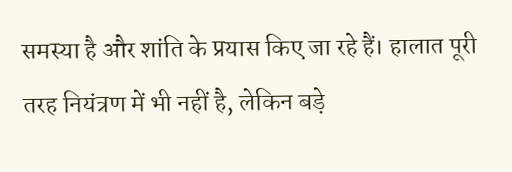समस्या है और शांति के प्रयास किए जा रहे हैं। हालात पूरी तरह नियंत्रण में भी नहीं है, लेकिन बड़े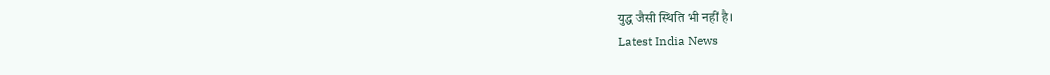युद्ध जैसी स्थिति भी नहीं है।
Latest India News